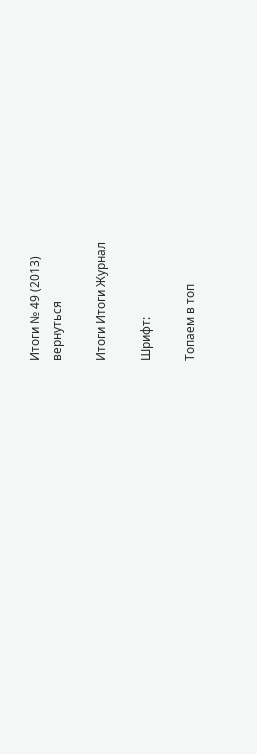Итоги № 49 (2013)
вернуться

Итоги Итоги Журнал

Шрифт:

Топаем в топ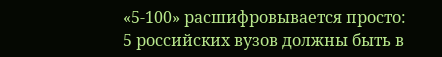«5-100» расшифровывается просто: 5 российских вузов должны быть в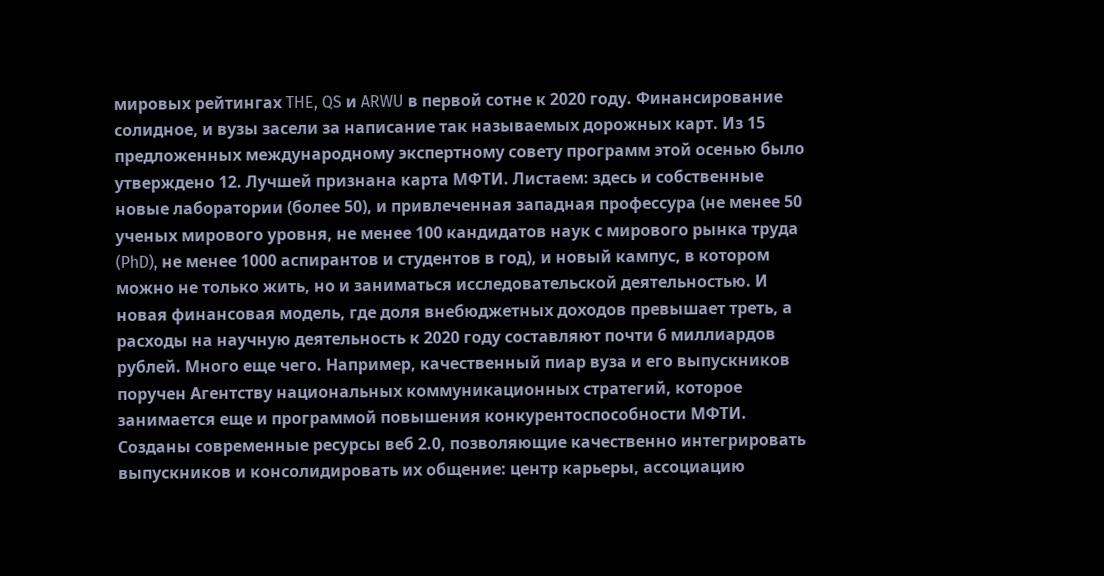мировых рейтингах THE, QS и ARWU в первой сотне к 2020 году. Финансирование солидное, и вузы засели за написание так называемых дорожных карт. Из 15 предложенных международному экспертному совету программ этой осенью было утверждено 12. Лучшей признана карта МФТИ. Листаем: здесь и собственные новые лаборатории (более 50), и привлеченная западная профессура (не менее 50 ученых мирового уровня, не менее 100 кандидатов наук с мирового рынка труда (PhD), не менее 1000 аспирантов и студентов в год), и новый кампус, в котором можно не только жить, но и заниматься исследовательской деятельностью. И новая финансовая модель, где доля внебюджетных доходов превышает треть, а расходы на научную деятельность к 2020 году составляют почти 6 миллиардов рублей. Много еще чего. Например, качественный пиар вуза и его выпускников поручен Агентству национальных коммуникационных стратегий, которое занимается еще и программой повышения конкурентоспособности МФТИ. Созданы современные ресурсы веб 2.0, позволяющие качественно интегрировать выпускников и консолидировать их общение: центр карьеры, ассоциацию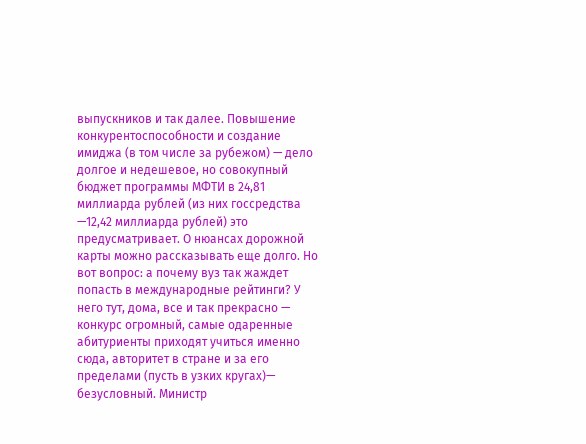выпускников и так далее. Повышение конкурентоспособности и создание имиджа (в том числе за рубежом) — дело долгое и недешевое, но совокупный бюджет программы МФТИ в 24,81 миллиарда рублей (из них госсредства —12,42 миллиарда рублей) это предусматривает. О нюансах дорожной карты можно рассказывать еще долго. Но вот вопрос: а почему вуз так жаждет попасть в международные рейтинги? У него тут, дома, все и так прекрасно — конкурс огромный, самые одаренные абитуриенты приходят учиться именно сюда, авторитет в стране и за его пределами (пусть в узких кругах)— безусловный. Министр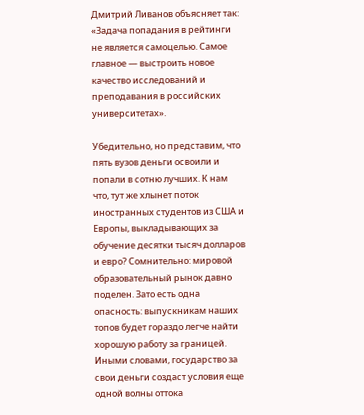Дмитрий Ливанов объясняет так: «Задача попадания в рейтинги не является самоцелью. Самое главное — выстроить новое качество исследований и преподавания в российских университетах».

Убедительно, но представим, что пять вузов деньги освоили и попали в сотню лучших. К нам что, тут же хлынет поток иностранных студентов из США и Европы, выкладывающих за обучение десятки тысяч долларов и евро? Сомнительно: мировой образовательный рынок давно поделен. Зато есть одна опасность: выпускникам наших топов будет гораздо легче найти хорошую работу за границей. Иными словами, государство за свои деньги создаст условия еще одной волны оттока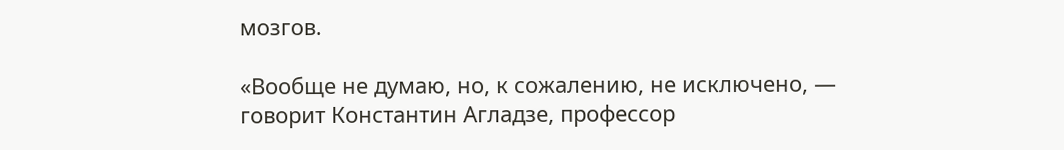мозгов.

«Вообще не думаю, но, к сожалению, не исключено, — говорит Константин Агладзе, профессор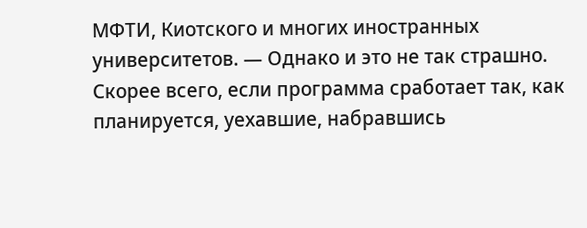МФТИ, Киотского и многих иностранных университетов. — Однако и это не так страшно. Скорее всего, если программа сработает так, как планируется, уехавшие, набравшись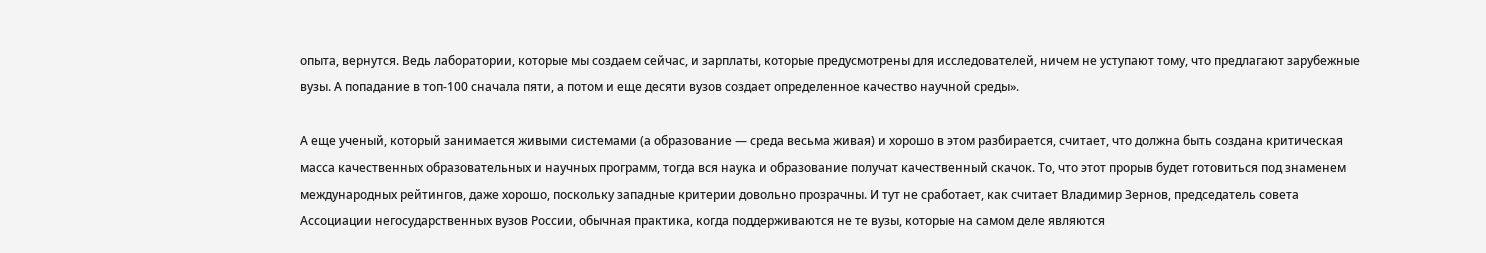опыта, вернутся. Ведь лаборатории, которые мы создаем сейчас, и зарплаты, которые предусмотрены для исследователей, ничем не уступают тому, что предлагают зарубежные вузы. А попадание в топ-100 сначала пяти, а потом и еще десяти вузов создает определенное качество научной среды».

А еще ученый, который занимается живыми системами (а образование — среда весьма живая) и хорошо в этом разбирается, считает, что должна быть создана критическая масса качественных образовательных и научных программ, тогда вся наука и образование получат качественный скачок. То, что этот прорыв будет готовиться под знаменем международных рейтингов, даже хорошо, поскольку западные критерии довольно прозрачны. И тут не сработает, как считает Владимир Зернов, председатель совета Ассоциации негосударственных вузов России, обычная практика, когда поддерживаются не те вузы, которые на самом деле являются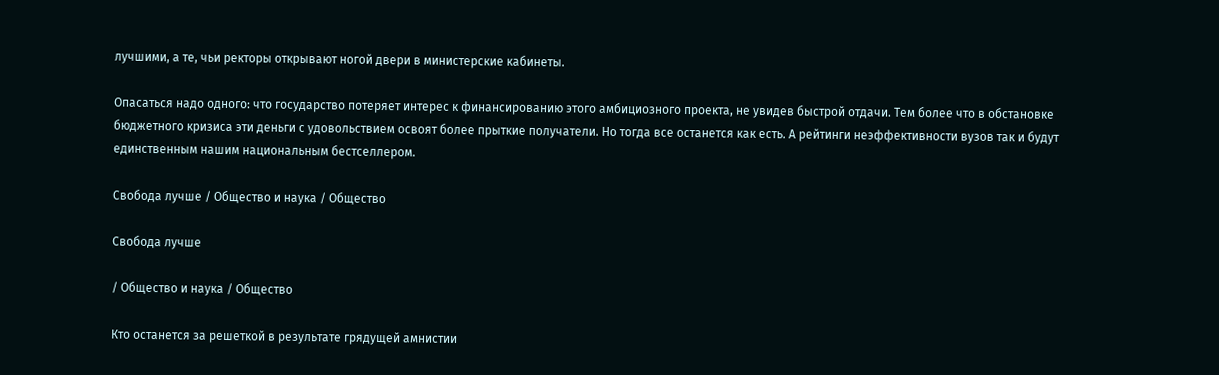лучшими, а те, чьи ректоры открывают ногой двери в министерские кабинеты.

Опасаться надо одного: что государство потеряет интерес к финансированию этого амбициозного проекта, не увидев быстрой отдачи. Тем более что в обстановке бюджетного кризиса эти деньги с удовольствием освоят более прыткие получатели. Но тогда все останется как есть. А рейтинги неэффективности вузов так и будут единственным нашим национальным бестселлером.

Свобода лучше / Общество и наука / Общество

Свобода лучше

/ Общество и наука / Общество

Кто останется за решеткой в результате грядущей амнистии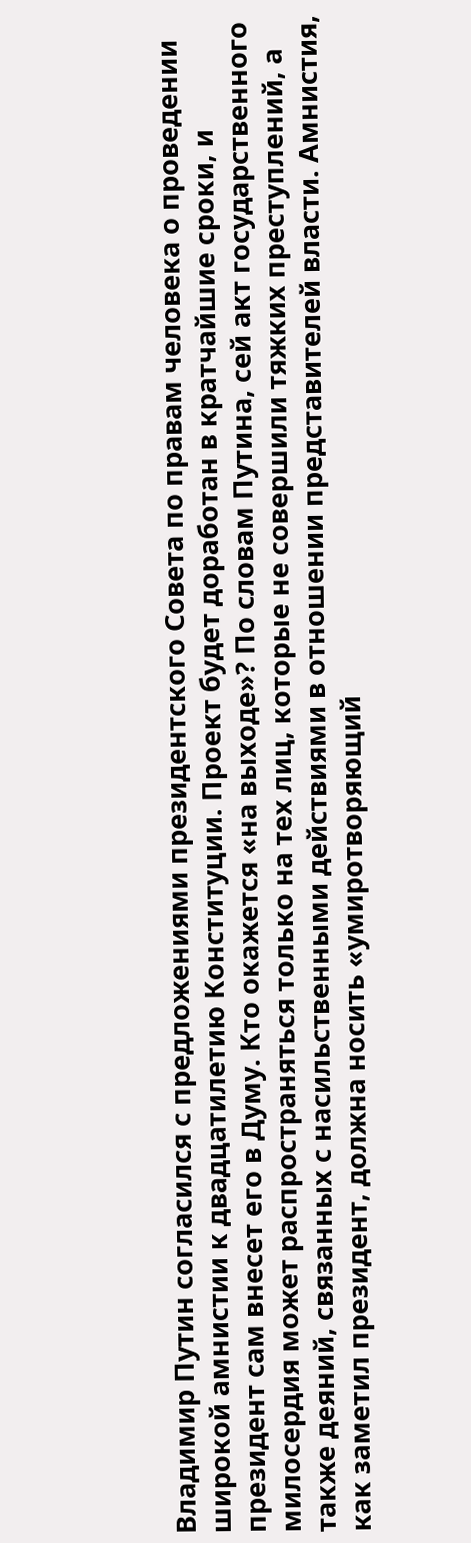Владимир Путин согласился с предложениями президентского Совета по правам человека о проведении широкой амнистии к двадцатилетию Конституции. Проект будет доработан в кратчайшие сроки, и президент сам внесет его в Думу. Кто окажется «на выходе»? По словам Путина, сей акт государственного милосердия может распространяться только на тех лиц, которые не совершили тяжких преступлений, а также деяний, связанных с насильственными действиями в отношении представителей власти. Амнистия, как заметил президент, должна носить «умиротворяющий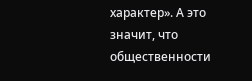характер». А это значит, что общественности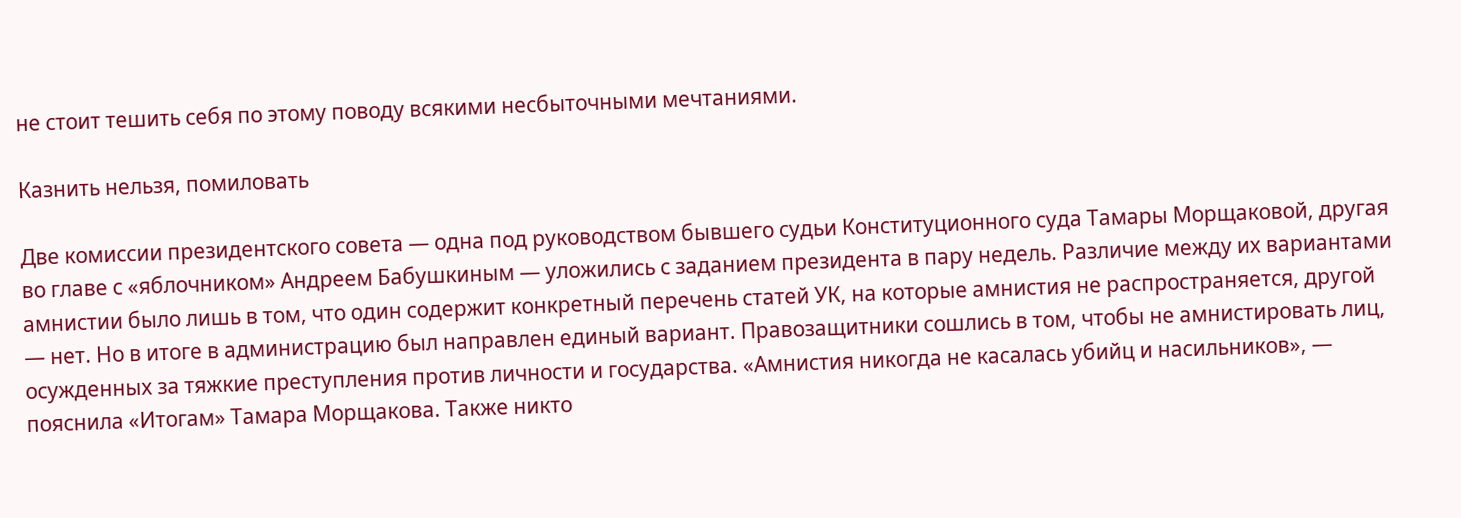не стоит тешить себя по этому поводу всякими несбыточными мечтаниями.

Казнить нельзя, помиловать

Две комиссии президентского совета — одна под руководством бывшего судьи Конституционного суда Тамары Морщаковой, другая во главе с «яблочником» Андреем Бабушкиным — уложились с заданием президента в пару недель. Различие между их вариантами амнистии было лишь в том, что один содержит конкретный перечень статей УК, на которые амнистия не распространяется, другой — нет. Но в итоге в администрацию был направлен единый вариант. Правозащитники сошлись в том, чтобы не амнистировать лиц, осужденных за тяжкие преступления против личности и государства. «Амнистия никогда не касалась убийц и насильников», — пояснила «Итогам» Тамара Морщакова. Также никто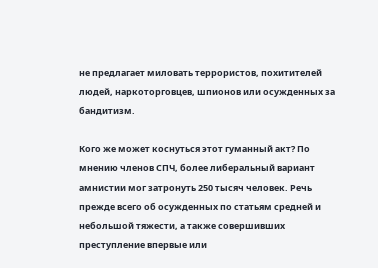не предлагает миловать террористов, похитителей людей, наркоторговцев, шпионов или осужденных за бандитизм.

Кого же может коснуться этот гуманный акт? По мнению членов СПЧ, более либеральный вариант амнистии мог затронуть 250 тысяч человек. Речь прежде всего об осужденных по статьям средней и небольшой тяжести, а также совершивших преступление впервые или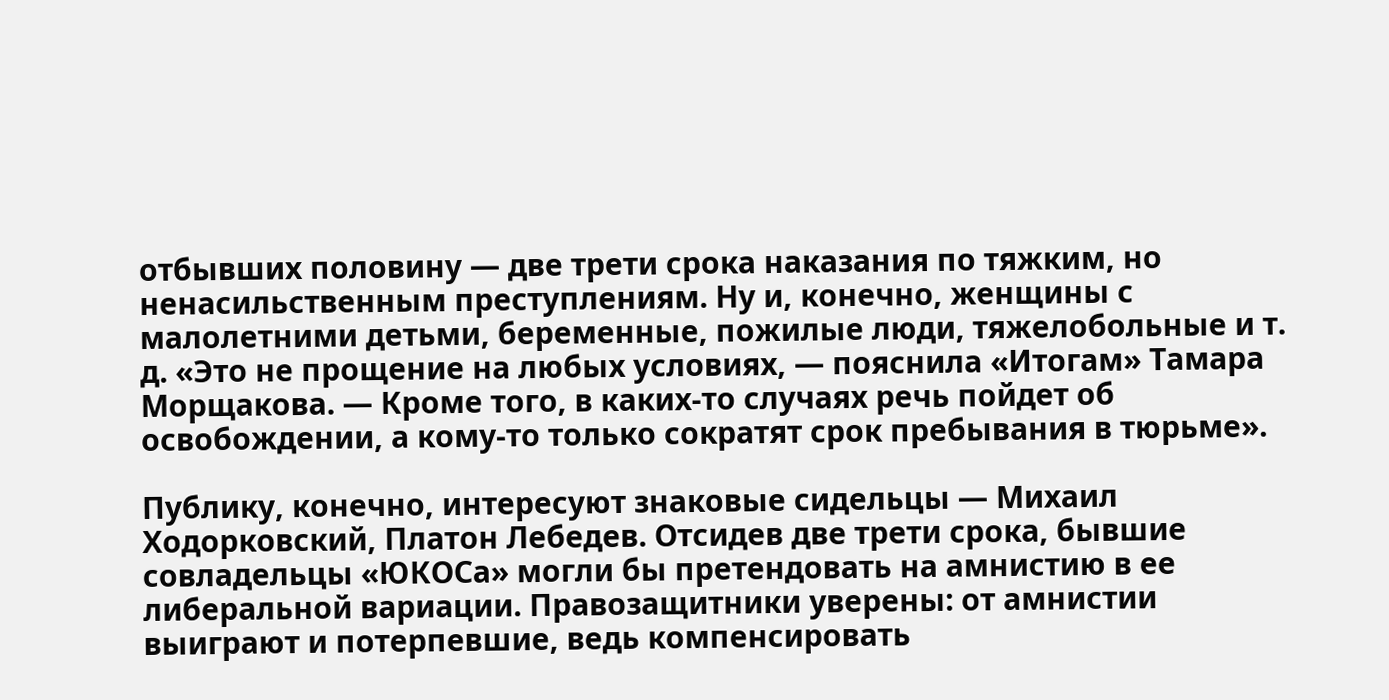отбывших половину — две трети срока наказания по тяжким, но ненасильственным преступлениям. Ну и, конечно, женщины с малолетними детьми, беременные, пожилые люди, тяжелобольные и т. д. «Это не прощение на любых условиях, — пояснила «Итогам» Тамара Морщакова. — Кроме того, в каких-то случаях речь пойдет об освобождении, а кому-то только сократят срок пребывания в тюрьме».

Публику, конечно, интересуют знаковые сидельцы — Михаил Ходорковский, Платон Лебедев. Отсидев две трети срока, бывшие совладельцы «ЮКОСа» могли бы претендовать на амнистию в ее либеральной вариации. Правозащитники уверены: от амнистии выиграют и потерпевшие, ведь компенсировать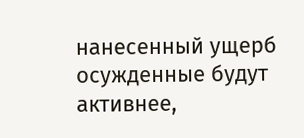нанесенный ущерб осужденные будут активнее,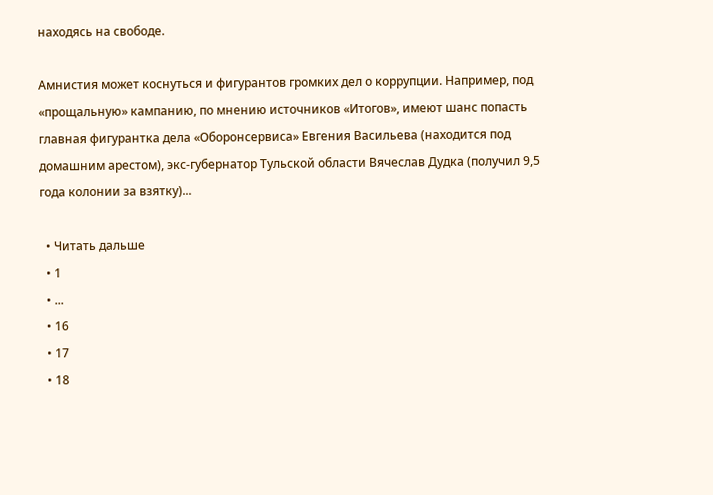находясь на свободе.

Амнистия может коснуться и фигурантов громких дел о коррупции. Например, под «прощальную» кампанию, по мнению источников «Итогов», имеют шанс попасть главная фигурантка дела «Оборонсервиса» Евгения Васильева (находится под домашним арестом), экс-губернатор Тульской области Вячеслав Дудка (получил 9,5 года колонии за взятку)...

  • Читать дальше
  • 1
  • ...
  • 16
  • 17
  • 18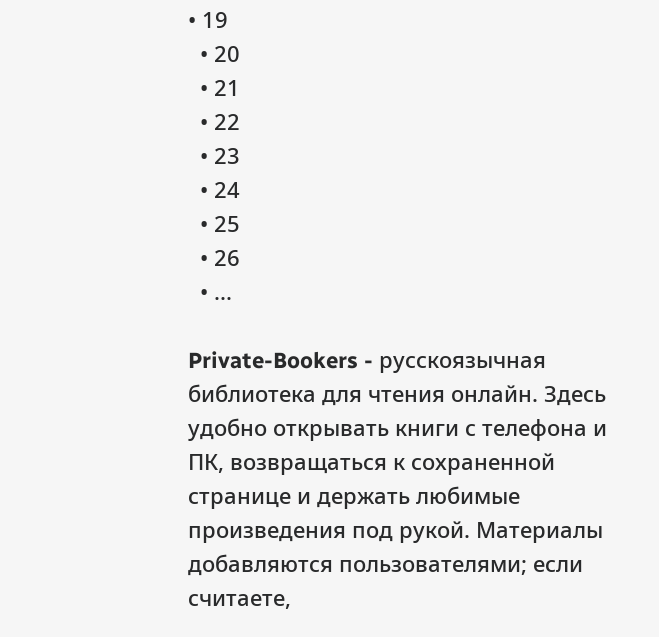• 19
  • 20
  • 21
  • 22
  • 23
  • 24
  • 25
  • 26
  • ...

Private-Bookers - русскоязычная библиотека для чтения онлайн. Здесь удобно открывать книги с телефона и ПК, возвращаться к сохраненной странице и держать любимые произведения под рукой. Материалы добавляются пользователями; если считаете,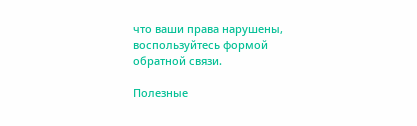что ваши права нарушены, воспользуйтесь формой обратной связи.

Полезные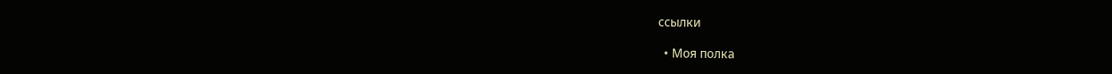ссылки

  • Моя полка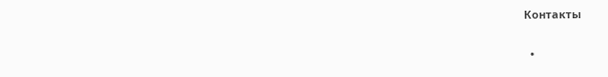Контакты

  •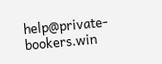help@private-bookers.win